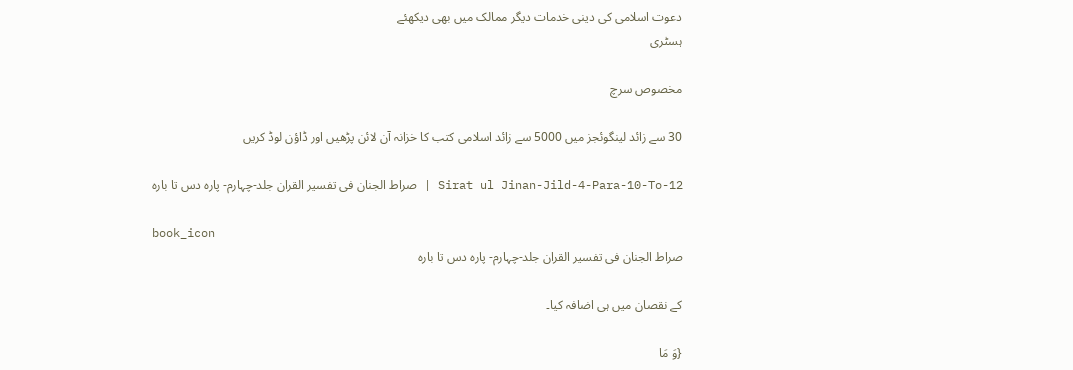دعوت اسلامی کی دینی خدمات دیگر ممالک میں بھی دیکھئے
ہسٹری

مخصوص سرچ

30 سے زائد لینگوئجز میں 5000 سے زائد اسلامی کتب کا خزانہ آن لائن پڑھیں اور ڈاؤن لوڈ کریں

Sirat ul Jinan-Jild-4-Para-10-To-12 | صراط الجنان فی تفسیر القران جلد-چہارم- پارہ دس تا بارہ

book_icon
صراط الجنان فی تفسیر القران جلد-چہارم- پارہ دس تا بارہ

کے نقصان میں ہی اضافہ کیا۔

{وَ مَا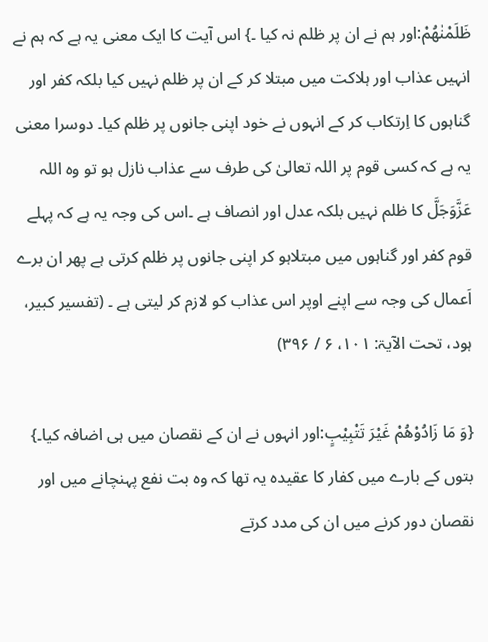ظَلَمْنٰهُمْ:اور ہم نے ان پر ظلم نہ کیا ۔} اس آیت کا ایک معنی یہ ہے کہ ہم نے انہیں عذاب اور ہلاکت میں مبتلا کر کے ان پر ظلم نہیں کیا بلکہ کفر اور گناہوں کا اِرتکاب کر کے انہوں نے خود اپنی جانوں پر ظلم کیا۔ دوسرا معنی یہ ہے کہ کسی قوم پر اللہ تعالیٰ کی طرف سے عذاب نازل ہو تو وہ اللہ عَزَّوَجَلَّ کا ظلم نہیں بلکہ عدل اور انصاف ہے ۔اس کی وجہ یہ ہے کہ پہلے قوم کفر اور گناہوں میں مبتلاہو کر اپنی جانوں پر ظلم کرتی ہے پھر ان برے اَعمال کی وجہ سے اپنے اوپر اس عذاب کو لازم کر لیتی ہے ۔ (تفسیر کبیر، ہود، تحت الآیۃ: ۱۰۱، ۶ / ۳۹۶)

{وَ مَا زَادُوْهُمْ غَیْرَ تَتْبِیْبٍ:اور انہوں نے ان کے نقصان میں ہی اضافہ کیا۔} بتوں کے بارے میں کفار کا عقیدہ یہ تھا کہ وہ بت نفع پہنچانے میں اور نقصان دور کرنے میں ان کی مدد کرتے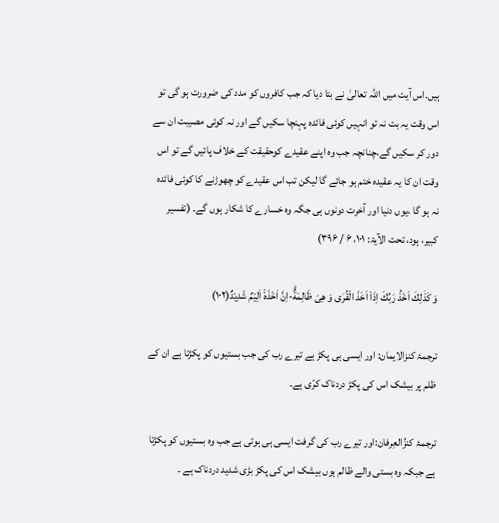ہیں۔اس آیت میں اللہ تعالیٰ نے بتا دیا کہ جب کافروں کو مدد کی ضرورت ہو گی تو اس وقت یہ بت نہ تو انہیں کوئی فائدہ پہنچا سکیں گے اور نہ کوئی مصیبت ان سے دور کر سکیں گے،چنانچہ جب وہ اپنے عقیدے کوحقیقت کے خلاف پائیں گے تو اس وقت ان کا یہ عقیدہ ختم ہو جائے گا لیکن تب اس عقیدے کو چھوڑنے کا کوئی فائدہ نہ ہو گا ،یوں دنیا اور آخرت دونوں ہی جگہ وہ خسارے کا شکار ہوں گے۔ (تفسیر کبیر، ہود، تحت الآیۃ: ۱۰۱، ۶ / ۳۹۶)

وَ كَذٰلِكَ اَخْذُ رَبِّكَ اِذَاۤ اَخَذَ الْقُرٰى وَ هِیَ ظَالِمَةٌؕ-اِنَّ اَخْذَهٗۤ اَلِیْمٌ شَدِیْدٌ(۱۰۲)

ترجمۂ کنزالایمان: اور ایسی ہی پکڑ ہے تیرے رب کی جب بستیوں کو پکڑتا ہے ان کے ظلم پر بیشک اس کی پکڑ دردناک کرّی ہے۔

ترجمۂ کنزُالعِرفان:اور تیرے رب کی گرفت ایسی ہی ہوتی ہے جب وہ بستیوں کو پکڑتا ہے جبکہ وہ بستی والے ظالم ہوں بیشک اس کی پکڑ بڑی شدید دردناک ہے ۔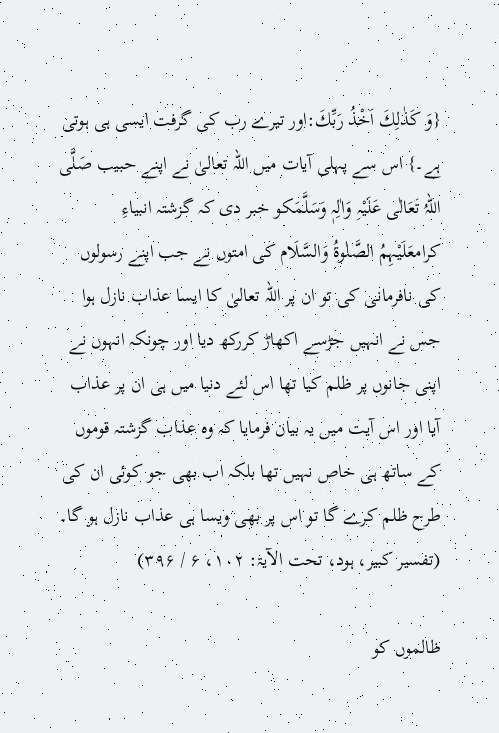{وَ كَذٰلِكَ اَخْذُ رَبِّكَ:اور تیرے رب کی گرفت ایسی ہی ہوتی ہے۔} اس سے پہلی آیات میں اللہ تعالیٰ نے اپنے حبیب صَلَّی اللہُ تَعَالٰی عَلَیْہِ وَاٰلِہٖ وَسَلَّمَکو خبر دی کہ گزشتہ انبیاءِ کرامعَلَیْہِمُ الصَّلٰوۃُ وَالسَّلَام کی امتوں نے جب اپنے رسولوں کی نافرمانی کی تو ان پر اللہ تعالیٰ کا ایسا عذاب نازل ہوا جس نے انہیں جڑسے اکھاڑ کررکھ دیا اور چونکہ انہوں نے اپنی جانوں پر ظلم کیا تھا اس لئے دنیا میں ہی ان پر عذاب آیا اور اس آیت میں یہ بیان فرمایا کہ وہ عذاب گزشتہ قوموں کے ساتھ ہی خاص نہیں تھا بلکہ اب بھی جو کوئی ان کی طرح ظلم کرے گا تو اس پر بھی ویسا ہی عذاب نازل ہو گا۔ (تفسیر کبیر، ہود، تحت الآیۃ: ۱۰۲، ۶ / ۳۹۶)

ظالموں کو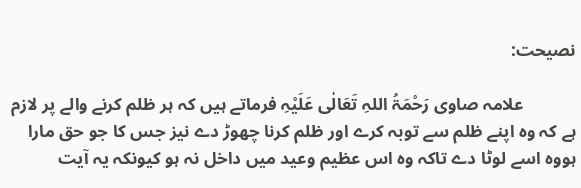نصیحت:

            علامہ صاوی رَحْمَۃُ اللہِ تَعَالٰی عَلَیْہِ فرماتے ہیں کہ ہر ظلم کرنے والے پر لازم ہے کہ وہ اپنے ظلم سے توبہ کرے اور ظلم کرنا چھوڑ دے نیز جس کا جو حق مارا ہووہ اسے لوٹا دے تاکہ وہ اس عظیم وعید میں داخل نہ ہو کیونکہ یہ آیت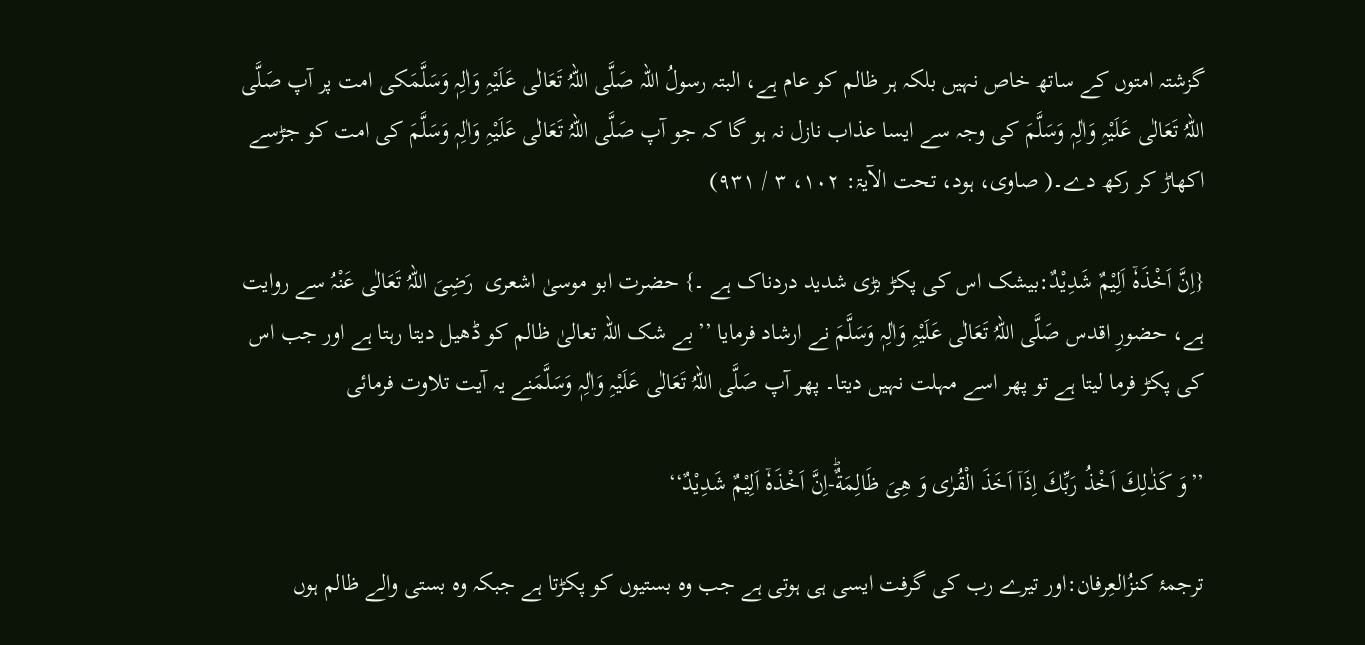گزشتہ امتوں کے ساتھ خاص نہیں بلکہ ہر ظالم کو عام ہے، البتہ رسولُ اللہ صَلَّی اللہُ تَعَالٰی عَلَیْہِ وَاٰلِہٖ وَسَلَّمَکی امت پر آپ صَلَّی اللہُ تَعَالٰی عَلَیْہِ وَاٰلِہٖ وَسَلَّمَ کی وجہ سے ایسا عذاب نازل نہ ہو گا کہ جو آپ صَلَّی اللہُ تَعَالٰی عَلَیْہِ وَاٰلِہٖ وَسَلَّمَ کی امت کو جڑسے اکھاڑ کر رکھ دے۔( صاوی، ہود، تحت الآیۃ: ۱۰۲، ۳ / ۹۳۱)

{اِنَّ اَخْذَهٗۤ اَلِیْمٌ شَدِیْدٌ:بیشک اس کی پکڑ بڑی شدید دردناک ہے ۔} حضرت ابو موسیٰ اشعری  رَضِیَ اللہُ تَعَالٰی عَنْہُ سے روایت ہے، حضورِ اقدس صَلَّی اللہُ تَعَالٰی عَلَیْہِ وَاٰلِہٖ وَسَلَّمَ نے ارشاد فرمایا ’’بے شک اللہ تعالیٰ ظالم کو ڈھیل دیتا رہتا ہے اور جب اس کی پکڑ فرما لیتا ہے تو پھر اسے مہلت نہیں دیتا۔ پھر آپ صَلَّی اللہُ تَعَالٰی عَلَیْہِ وَاٰلِہٖ وَسَلَّمَنے یہ آیت تلاوت فرمائی

’’وَ كَذٰلِكَ اَخْذُ رَبِّكَ اِذَاۤ اَخَذَ الْقُرٰى وَ هِیَ ظَالِمَةٌؕ-اِنَّ اَخْذَهٗۤ اَلِیْمٌ شَدِیْدٌ‘‘

ترجمۂ کنزُالعِرفان:اور تیرے رب کی گرفت ایسی ہی ہوتی ہے جب وہ بستیوں کو پکڑتا ہے جبکہ وہ بستی والے ظالم ہوں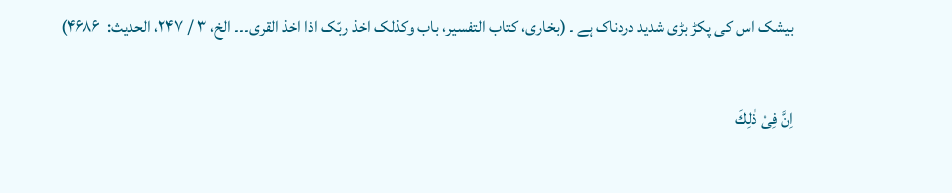بیشک اس کی پکڑ بڑی شدید دردناک ہے ۔ (بخاری، کتاب التفسیر، باب وکذلک اخذ ربّک اذا اخذ القری۔۔۔ الخ، ۳ / ۲۴۷، الحدیث:  ۴۶۸۶)

اِنَّ فِیْ ذٰلِكَ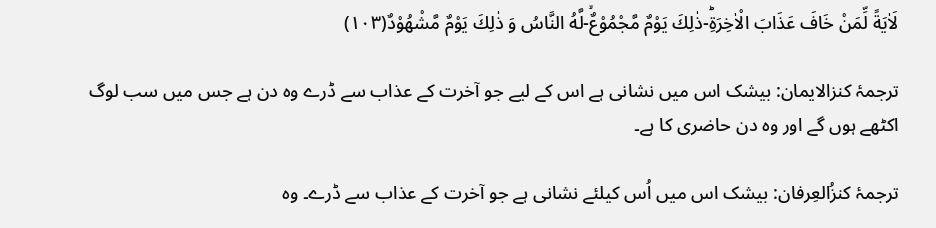لَاٰیَةً لِّمَنْ خَافَ عَذَابَ الْاٰخِرَةِؕ-ذٰلِكَ یَوْمٌ مَّجْمُوْعٌۙ-لَّهُ النَّاسُ وَ ذٰلِكَ یَوْمٌ مَّشْهُوْدٌ(۱۰۳)

ترجمۂ کنزالایمان: بیشک اس میں نشانی ہے اس کے لیے جو آخرت کے عذاب سے ڈرے وہ دن ہے جس میں سب لوگ اکٹھے ہوں گے اور وہ دن حاضری کا ہے۔

ترجمۂ کنزُالعِرفان: بیشک اس میں اُس کیلئے نشانی ہے جو آخرت کے عذاب سے ڈرے۔ وہ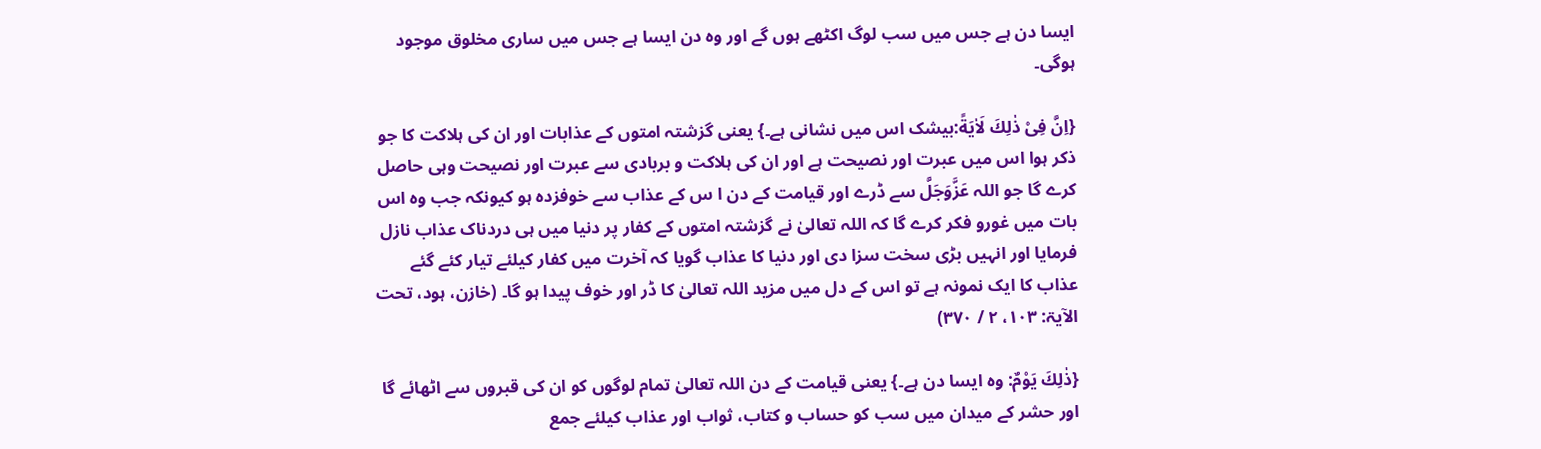ایسا دن ہے جس میں سب لوگ اکٹھے ہوں گے اور وہ دن ایسا ہے جس میں ساری مخلوق موجود ہوگی۔

{اِنَّ فِیْ ذٰلِكَ لَاٰیَةً:بیشک اس میں نشانی ہے۔} یعنی گزشتہ امتوں کے عذابات اور ان کی ہلاکت کا جو ذکر ہوا اس میں عبرت اور نصیحت ہے اور ان کی ہلاکت و بربادی سے عبرت اور نصیحت وہی حاصل کرے گا جو اللہ عَزَّوَجَلَّ سے ڈرے اور قیامت کے دن ا س کے عذاب سے خوفزدہ ہو کیونکہ جب وہ اس بات میں غورو فکر کرے گا کہ اللہ تعالیٰ نے گزشتہ امتوں کے کفار پر دنیا میں ہی دردناک عذاب نازل فرمایا اور انہیں بڑی سخت سزا دی اور دنیا کا عذاب گویا کہ آخرت میں کفار کیلئے تیار کئے گئے عذاب کا ایک نمونہ ہے تو اس کے دل میں مزید اللہ تعالیٰ کا ڈر اور خوف پیدا ہو گا۔ (خازن، ہود، تحت الآیۃ: ۱۰۳، ۲ / ۳۷۰)

{ذٰلِكَ یَوْمٌ: وہ ایسا دن ہے۔} یعنی قیامت کے دن اللہ تعالیٰ تمام لوگوں کو ان کی قبروں سے اٹھائے گا اور حشر کے میدان میں سب کو حساب و کتاب، ثواب اور عذاب کیلئے جمع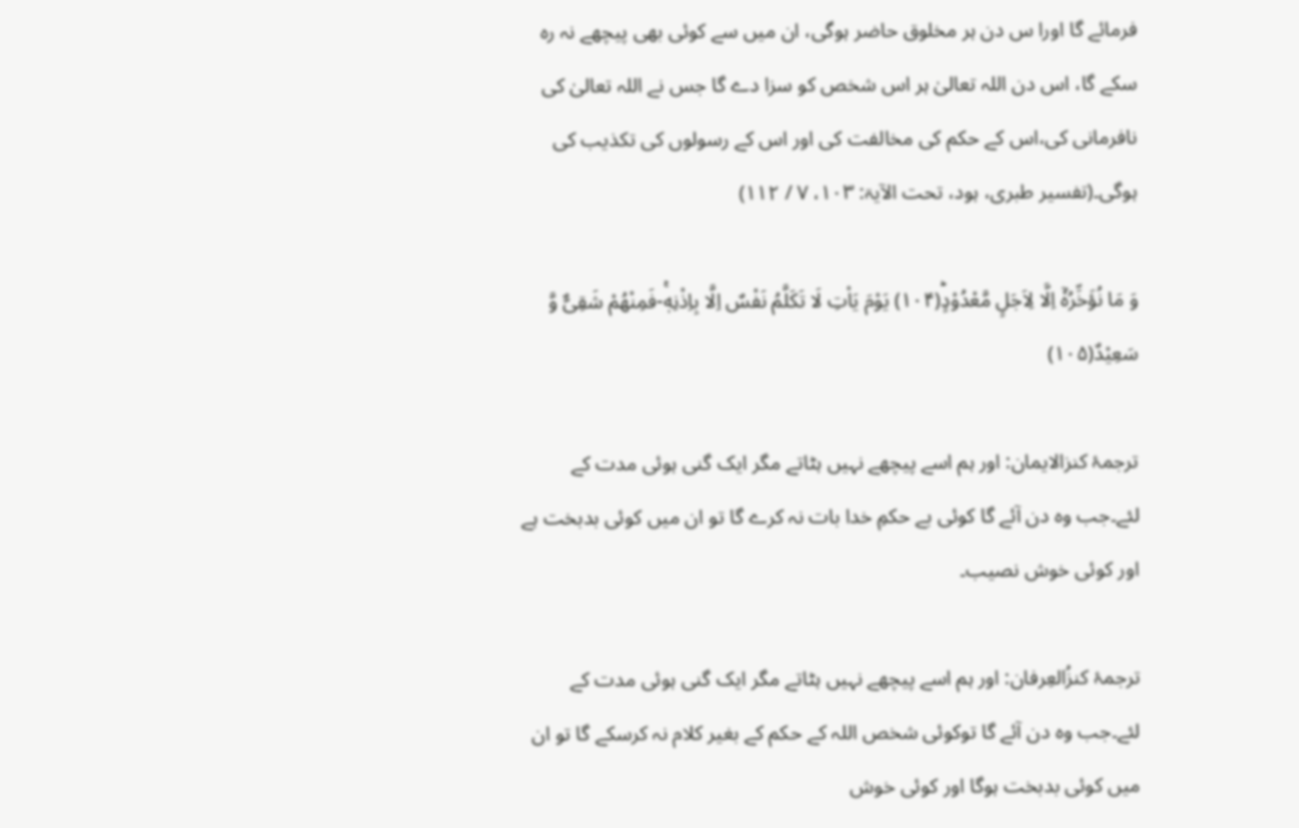فرمائے گا اورا س دن ہر مخلوق حاضر ہوگی، ان میں سے کوئی بھی پیچھے نہ رہ سکے گا، اس دن اللہ تعالیٰ ہر اس شخص کو سزا دے گا جس نے اللہ تعالیٰ کی نافرمانی کی،اس کے حکم کی مخالفت کی اور اس کے رسولوں کی تکذیب کی ہوگی۔(تفسیر طبری، ہود، تحت الآیۃ: ۱۰۳، ۷ / ۱۱۲)

وَ مَا نُؤَخِّرُهٗۤ اِلَّا لِاَجَلٍ مَّعْدُوْدٍؕ(۱۰۴) یَوْمَ یَاْتِ لَا تَكَلَّمُ نَفْسٌ اِلَّا بِاِذْنِهٖۚ-فَمِنْهُمْ شَقِیٌّ وَّ سَعِیْدٌ(۱۰۵)

ترجمۂ کنزالایمان: اور ہم اسے پیچھے نہیں ہٹاتے مگر ایک گنی ہوئی مدت کے لئے۔جب وہ دن آئے گا کوئی بے حکمِ خدا بات نہ کرے گا تو ان میں کوئی بدبخت ہے اور کوئی خوش نصیب۔

ترجمۂ کنزُالعِرفان: اور ہم اسے پیچھے نہیں ہٹاتے مگر ایک گنی ہوئی مدت کے لئے۔جب وہ دن آئے گا توکوئی شخص اللہ کے حکم کے بغیر کلام نہ کرسکے گا تو ان میں کوئی بدبخت ہوگا اور کوئی خوش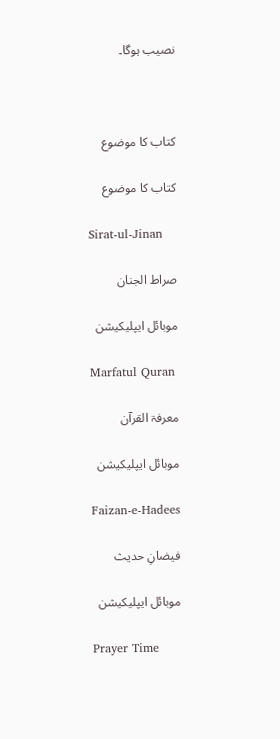نصیب ہوگا۔



کتاب کا موضوع

کتاب کا موضوع

Sirat-ul-Jinan

صراط الجنان

موبائل ایپلیکیشن

Marfatul Quran

معرفۃ القرآن

موبائل ایپلیکیشن

Faizan-e-Hadees

فیضانِ حدیث

موبائل ایپلیکیشن

Prayer Time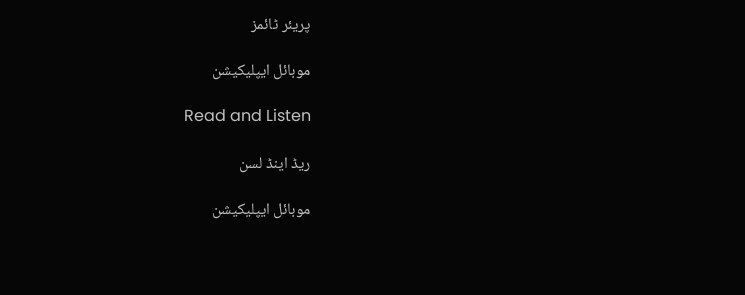پریئر ٹائمز

موبائل ایپلیکیشن

Read and Listen

ریڈ اینڈ لسن

موبائل ایپلیکیشن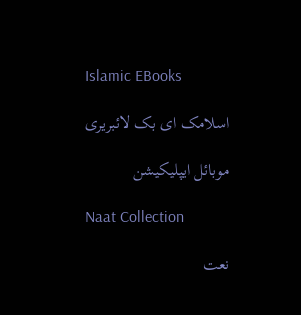Islamic EBooks

اسلامک ای بک لائبریری

موبائل ایپلیکیشن

Naat Collection

نعت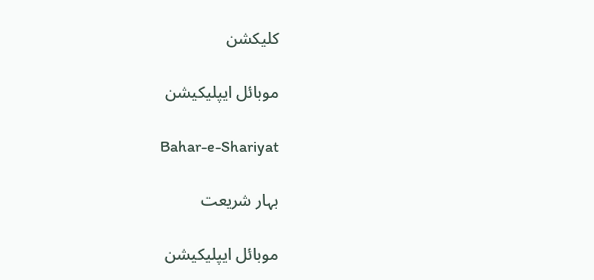کلیکشن

موبائل ایپلیکیشن

Bahar-e-Shariyat

بہار شریعت

موبائل ایپلیکیشن